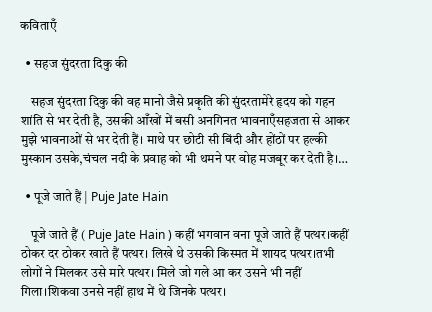कविताएँ

  • सहज सुंदरता दिकु की

    सहज सुंदरता दिकु की वह मानो जैसे प्रकृति की सुंदरतामेरे हृदय को गहन शांति से भर देती है, उसकी आँखों में बसी अनगिनत भावनाएँसहजता से आकर मुझे भावनाओं से भर देती हैं। माथे पर छोटी सी बिंदी और होंठों पर हल्की मुस्कान उसके,चंचल नदी के प्रवाह को भी थमने पर वोह मजबूर कर देती है।…

  • पूजे जाते हैं | Puje Jate Hain

    पूजे जाते हैं ( Puje Jate Hain ) कहीं भगवान वना पूजे जाते हैं पत्थर।कहीं ठोकर दर ठोकर खाते हैं पत्थर। लिखे थे उसकी किस्मत में शायद पत्थर।तभी लोगों ने मिलकर उसे मारे पत्थर। मिले जो गले आ कर उसने भी नहीं गिला।शिकवा उनसे नहीं हाथ में थे जिनके पत्थर।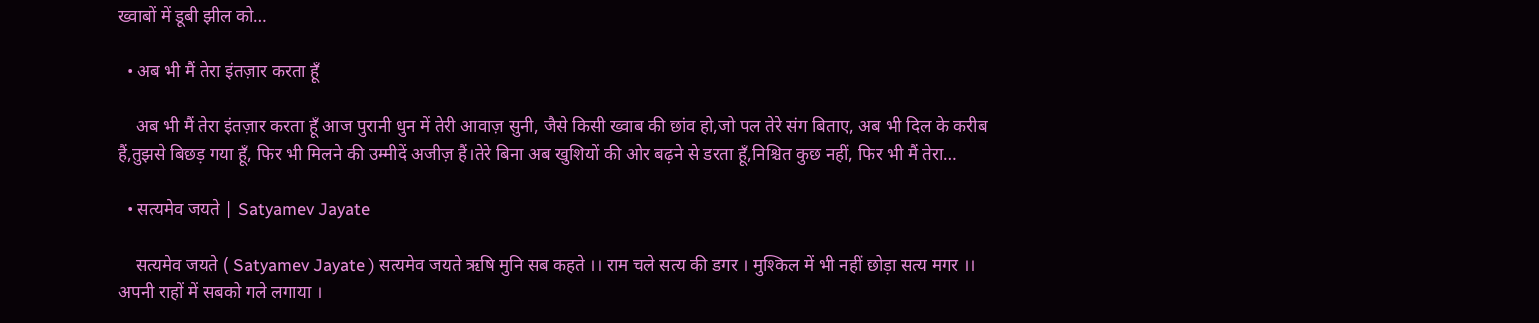ख्वाबों में डूबी झील को…

  • अब भी मैं तेरा इंतज़ार करता हूँ

    अब भी मैं तेरा इंतज़ार करता हूँ आज पुरानी धुन में तेरी आवाज़ सुनी, जैसे किसी ख्वाब की छांव हो,जो पल तेरे संग बिताए, अब भी दिल के करीब हैं,तुझसे बिछड़ गया हूँ, फिर भी मिलने की उम्मीदें अजीज़ हैं।तेरे बिना अब खुशियों की ओर बढ़ने से डरता हूँ,निश्चित कुछ नहीं, फिर भी मैं तेरा…

  • सत्यमेव जयते | Satyamev Jayate

    सत्यमेव जयते ( Satyamev Jayate ) सत्यमेव जयते ऋषि मुनि सब कहते ।। राम चले सत्य की डगर । मुश्किल में भी नहीं छोड़ा सत्य मगर ।। अपनी राहों में सबको गले लगाया ।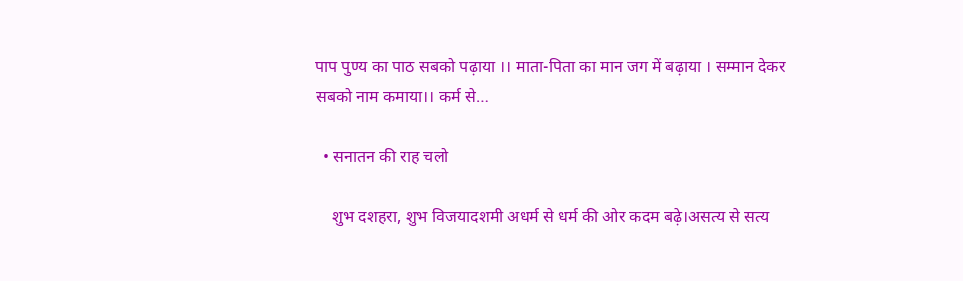पाप पुण्य का पाठ सबको पढ़ाया ।। माता-पिता का मान जग में बढ़ाया । सम्मान देकर सबको नाम कमाया।। कर्म से…

  • सनातन की राह चलो

    शुभ दशहरा, शुभ विजयादशमी अधर्म से धर्म की ओर कदम बढ़े।असत्य से सत्य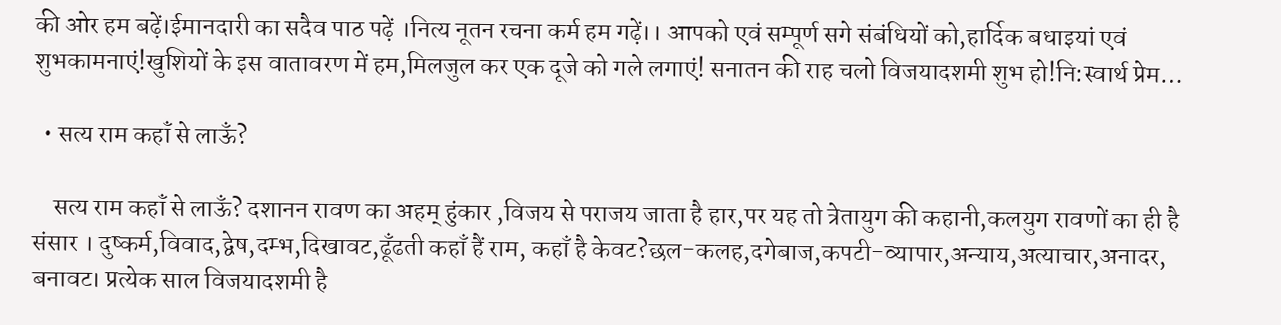की ओर हम बढ़ें।ईमानदारी का सदैव पाठ पढ़ें ।नित्य नूतन रचना कर्म हम गढ़ें।। आपको एवं सम्पूर्ण सगे संबंधियों को,हार्दिक बधाइयां एवं शुभकामनाएं!खुशियों के इस वातावरण में हम,मिलजुल कर एक दूजे को गले लगाएं! सनातन की राह चलो विजयादशमी शुभ हो!नि:स्वार्थ प्रेम…

  • सत्य राम कहॉं से लाऊँ?

    सत्य राम कहॉं से लाऊँ? दशानन रावण का अहम् हुंकार ,विजय से पराजय जाता है हार,पर यह तो त्रेतायुग की कहानी,कलयुग रावणों का ही है संसार । दुष्कर्म,विवाद,द्वेष,दम्भ,दिखावट,ढूँढती कहाँ हैं राम, कहाँ है केवट?छल-कलह,दगेबाज,कपटी-व्यापार,अन्याय,अत्याचार,अनादर, बनावट। प्रत्येक साल विजयादशमी है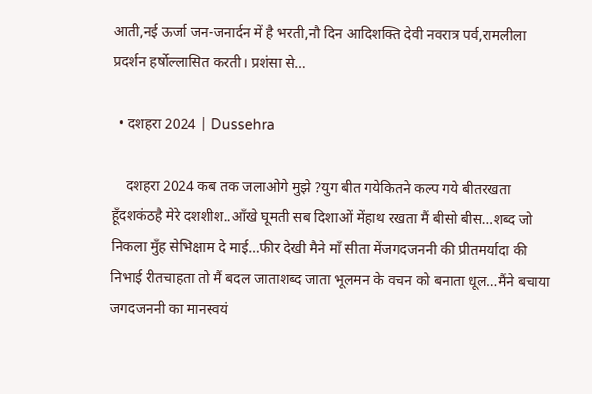आती,नई ऊर्जा जन-जनार्दन में है भरती,नौ दिन आदिशक्ति देवी नवरात्र पर्व,रामलीला प्रदर्शन हर्षोल्लासित करती। प्रशंसा से…

  • दशहरा 2024 | Dussehra

    दशहरा 2024 कब तक जलाओगे मुझे ?युग बीत गयेकितने कल्प गये बीतरखता हूँदशकंठहै मेरे दशशीश..आँखे घूमती सब दिशाओं मेंहाथ रखता मैं बीसो बीस…शब्द जो निकला मुँह सेभिक्षाम दे माई…फीर देखी मैने माँ सीता मेंजगदजननी की प्रीतमर्यादा की निभाई रीतचाहता तो मैं बदल जाताशब्द जाता भूलमन के वचन को बनाता धूल…मैंने बचाया जगदजननी का मानस्वयं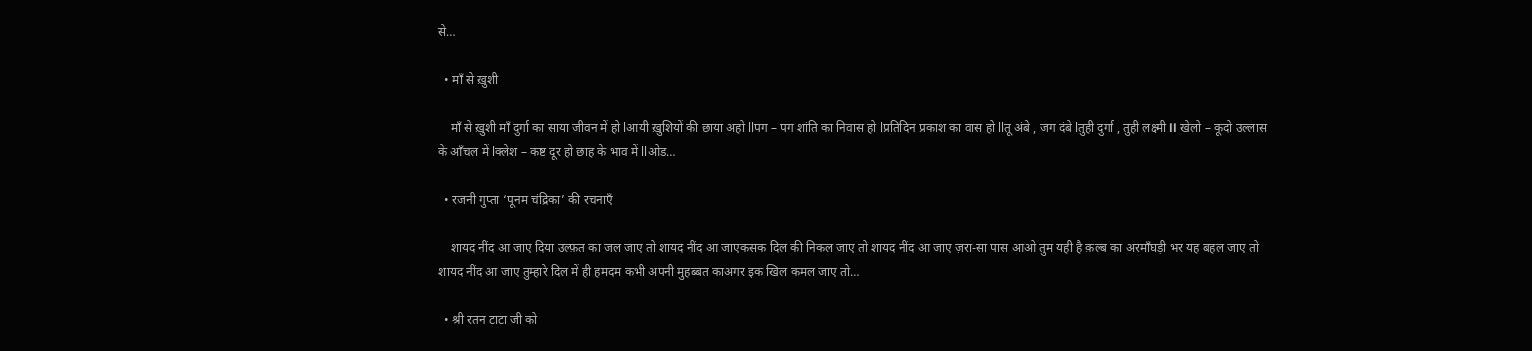से…

  • माँ से ख़ुशी

    माँ से ख़ुशी माँ दुर्गा का साया जीवन में हो lआयी ख़ुशियों की छाया अहो llपग – पग शांति का निवास हो lप्रतिदिन प्रकाश का वास हो llतू अंबे , जग दंबे lतुही दुर्गा , तुही लक्ष्मी ll खेलो – कूदो उल्लास के आँचल में lक्लेश – कष्ट दूर हो छाह के भाव में llओड…

  • रजनी गुप्ता ‘पूनम चंद्रिका’ की रचनाएँ

    शायद नींद आ जाए दिया उल्फ़त का जल जाए तो शायद नींद आ जाएकसक दिल की निकल जाए तो शायद नींद आ जाए ज़रा-सा पास आओ तुम यही है क़ल्ब का अरमाँघड़ी भर यह बहल जाए तो शायद नींद आ जाए तुम्हारे दिल में ही हमदम कभी अपनी मुहब्बत काअगर इक खिल कमल जाए तो…

  • श्री रतन टाटा जी को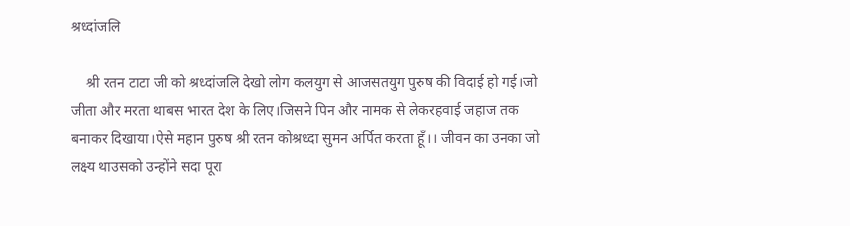श्रध्दांजलि

    श्री रतन टाटा जी को श्रध्दांजलि देखो लोग कलयुग से आजसतयुग पुरुष की विदाई हो गई।जो जीता और मरता थाबस भारत देश के लिए।जिसने पिन और नामक से लेकरहवाई जहाज तक बनाकर दिखाया।ऐसे महान पुरुष श्री रतन कोश्रध्दा सुमन अर्पित करता हूँ।। जीवन का उनका जो लक्ष्य थाउसको उन्होंने सदा पूरा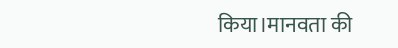किया।मानवता की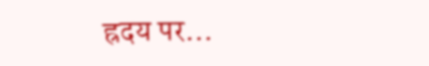ह्रदय पर…